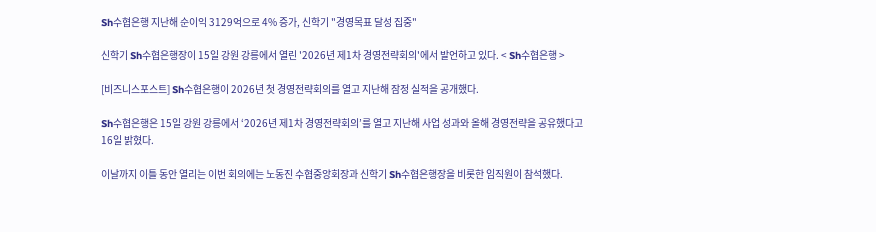Sh수협은행 지난해 순이익 3129억으로 4% 증가, 신학기 "경영목표 달성 집중"

신학기 Sh수협은행장이 15일 강원 강릉에서 열린 '2026년 제1차 경영전략회의'에서 발언하고 있다. < Sh수협은행 >

[비즈니스포스트] Sh수협은행이 2026년 첫 경영전략회의를 열고 지난해 잠정 실적을 공개했다.

Sh수협은행은 15일 강원 강릉에서 ‘2026년 제1차 경영전략회의’를 열고 지난해 사업 성과와 올해 경영전략을 공유했다고 16일 밝혔다.

이날까지 이틀 동안 열리는 이번 회의에는 노동진 수협중앙회장과 신학기 Sh수협은행장을 비롯한 임직원이 참석했다.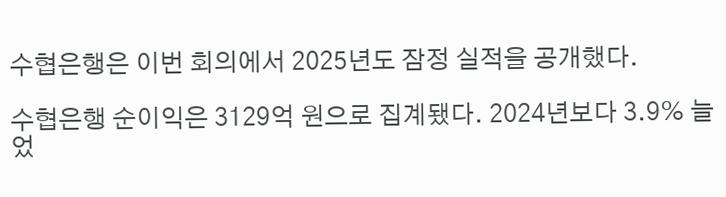수협은행은 이번 회의에서 2025년도 잠정 실적을 공개했다.

수협은행 순이익은 3129억 원으로 집계됐다. 2024년보다 3.9% 늘었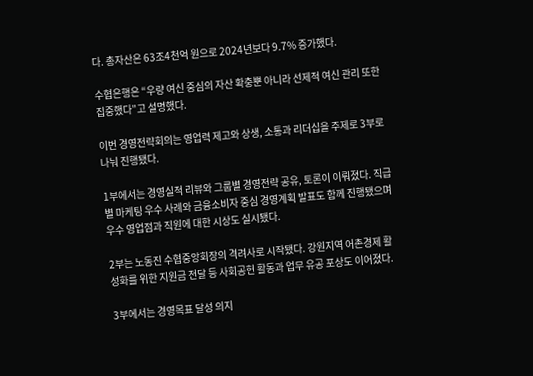다. 총자산은 63조4천억 원으로 2024년보다 9.7% 증가했다.

수협은행은 “우량 여신 중심의 자산 확충뿐 아니라 선제적 여신 관리 또한 집중했다”고 설명했다.

이번 경영전략회의는 영업력 제고와 상생, 소통과 리더십을 주제로 3부로 나눠 진행됐다.

1부에서는 경영실적 리뷰와 그룹별 경영전략 공유, 토론이 이뤄졌다. 직급별 마케팅 우수 사례와 금융소비자 중심 경영계획 발표도 함께 진행됐으며 우수 영업점과 직원에 대한 시상도 실시됐다.

2부는 노동진 수협중앙회장의 격려사로 시작됐다. 강원지역 어촌경제 활성화를 위한 지원금 전달 등 사회공헌 활동과 업무 유공 포상도 이어졌다.

3부에서는 경영목표 달성 의지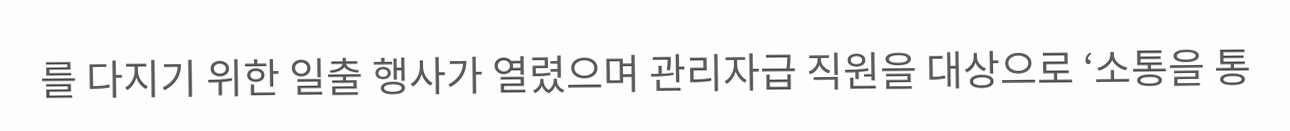를 다지기 위한 일출 행사가 열렸으며 관리자급 직원을 대상으로 ‘소통을 통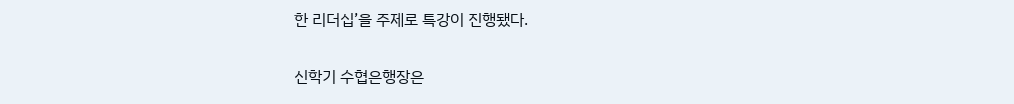한 리더십’을 주제로 특강이 진행됐다.

신학기 수협은행장은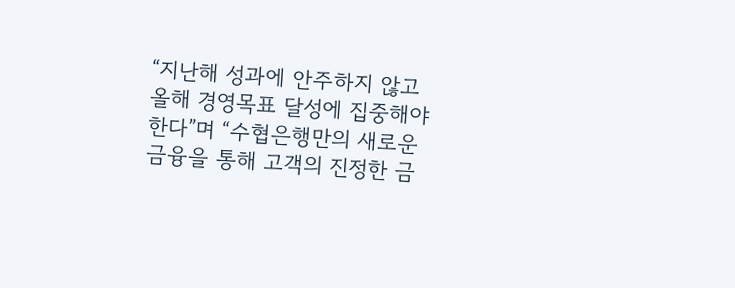“지난해 성과에 안주하지 않고 올해 경영목표 달성에 집중해야 한다”며 “수협은행만의 새로운 금융을 통해 고객의 진정한 금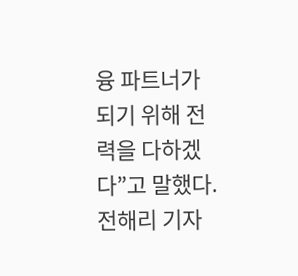융 파트너가 되기 위해 전력을 다하겠다”고 말했다. 전해리 기자